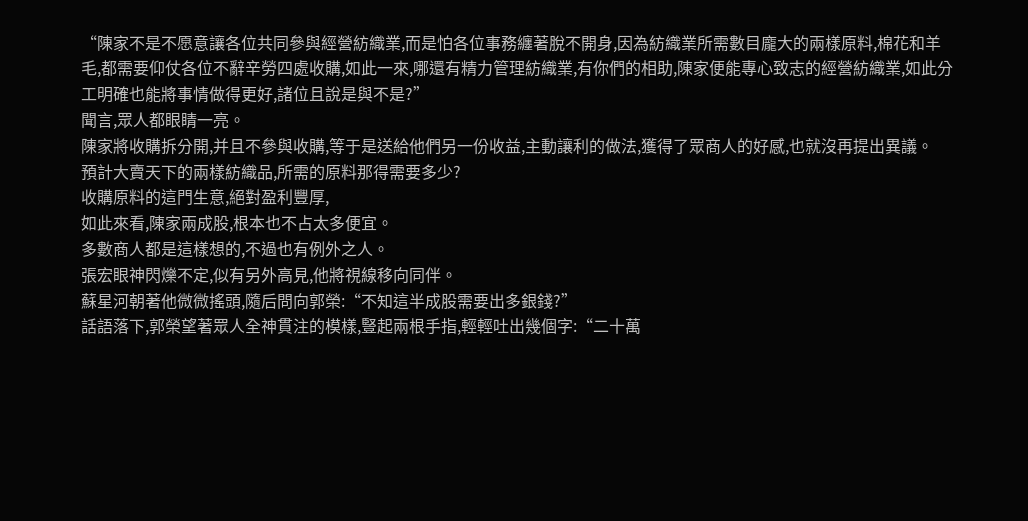“陳家不是不愿意讓各位共同參與經營紡織業,而是怕各位事務纏著脫不開身,因為紡織業所需數目龐大的兩樣原料,棉花和羊毛,都需要仰仗各位不辭辛勞四處收購,如此一來,哪還有精力管理紡織業,有你們的相助,陳家便能專心致志的經營紡織業,如此分工明確也能將事情做得更好,諸位且說是與不是?”
聞言,眾人都眼睛一亮。
陳家將收購拆分開,并且不參與收購,等于是送給他們另一份收益,主動讓利的做法,獲得了眾商人的好感,也就沒再提出異議。
預計大賣天下的兩樣紡織品,所需的原料那得需要多少?
收購原料的這門生意,絕對盈利豐厚,
如此來看,陳家兩成股,根本也不占太多便宜。
多數商人都是這樣想的,不過也有例外之人。
張宏眼神閃爍不定,似有另外高見,他將視線移向同伴。
蘇星河朝著他微微搖頭,隨后問向郭榮:“不知這半成股需要出多銀錢?”
話語落下,郭榮望著眾人全神貫注的模樣,豎起兩根手指,輕輕吐出幾個字:“二十萬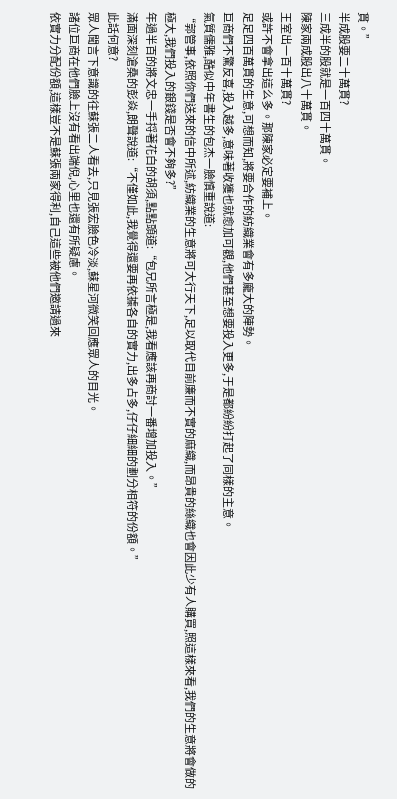貫。”
半成股要二十萬貫?
三成半的股就是一百四十萬貫。
陳家兩成股出八十萬貫。
王室出一百十萬貫?
或許不會拿出這么多。那陳家必定要補上。
足足四百萬貫的生意,可想而知,將要合作的紡織業會有多龐大的陣勢。
巨商們不驚反喜,投入越多,意味著收獲也就愈加可觀,他們甚至想要投入更多,于是都紛紛打起了同樣的主意。
氣質儒雅,酷似中年書生的包杰一臉慎重說道:
“郭管事,依照你們送來的信中所述,紡織業的生意將可大行天下,足以取代目前廉而不實的麻織,而昂貴的絲織也會因此少有人購買,照這樣來看,我們的生意將會做的極大,我們投入的銀錢是否會不夠多?”
年過半百的將文忠一手捋著花白的胡須,點點頭道:“包兄所言極是,我看應該再商討一番增加投入。”
滿面深刻滄桑的彭焱,朗聲說道:“不僅如此,我覺得還要再依據各自的實力,出多占多,仔仔細細的劃分相符的份額。”
此話何意?
眾人聞言下意識的往蘇張二人看去,只見張宏臉色冷淡,蘇星河微笑回應眾人的目光。
諸位巨商在他們臉上沒有看出端倪,心里也還有所疑慮。
依實力分配份額,這樣豈不是蘇張兩家得利,自己這些被他們邀請過來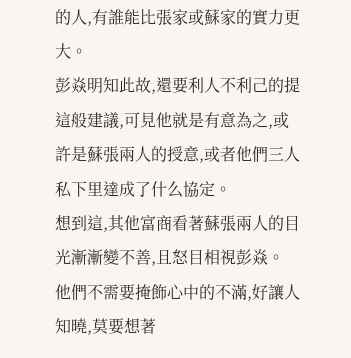的人,有誰能比張家或蘇家的實力更大。
彭焱明知此故,還要利人不利己的提這般建議,可見他就是有意為之,或許是蘇張兩人的授意,或者他們三人私下里達成了什么協定。
想到這,其他富商看著蘇張兩人的目光漸漸變不善,且怒目相視彭焱。
他們不需要掩飾心中的不滿,好讓人知曉,莫要想著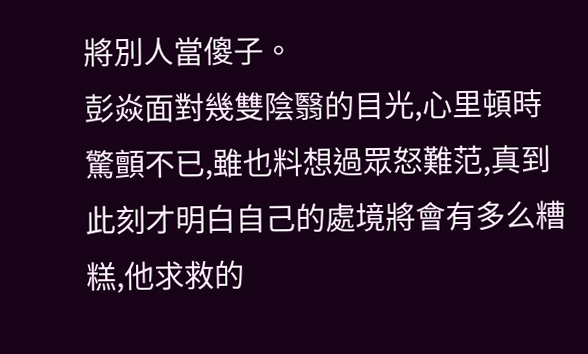將別人當傻子。
彭焱面對幾雙陰翳的目光,心里頓時驚顫不已,雖也料想過眾怒難范,真到此刻才明白自己的處境將會有多么糟糕,他求救的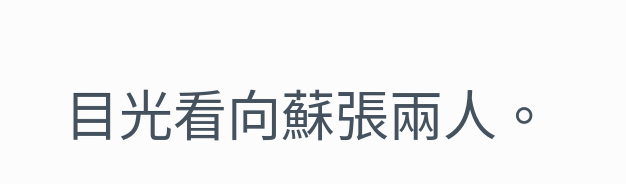目光看向蘇張兩人。